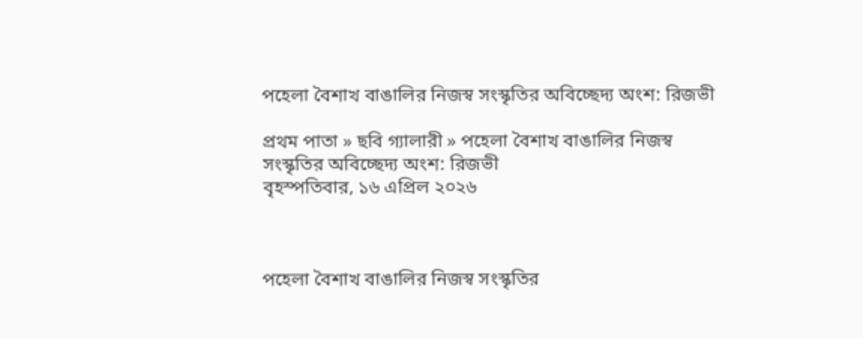পহেলা বৈশাখ বাঙালির নিজস্ব সংস্কৃতির অবিচ্ছেদ্য অংশ: রিজভী

প্রথম পাতা » ছবি গ্যালারী » পহেলা বৈশাখ বাঙালির নিজস্ব সংস্কৃতির অবিচ্ছেদ্য অংশ: রিজভী
বৃহস্পতিবার, ১৬ এপ্রিল ২০২৬



পহেলা বৈশাখ বাঙালির নিজস্ব সংস্কৃতির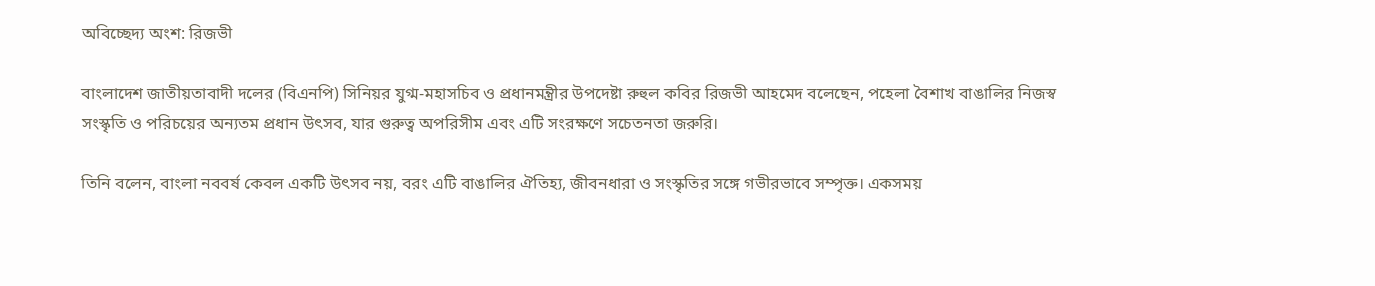অবিচ্ছেদ্য অংশ: রিজভী

বাংলাদেশ জাতীয়তাবাদী দলের (বিএনপি) সিনিয়র যুগ্ম-মহাসচিব ও প্রধানমন্ত্রীর উপদেষ্টা রুহুল কবির রিজভী আহমেদ বলেছেন, পহেলা বৈশাখ বাঙালির নিজস্ব সংস্কৃতি ও পরিচয়ের অন্যতম প্রধান উৎসব, যার গুরুত্ব অপরিসীম এবং এটি সংরক্ষণে সচেতনতা জরুরি।

তিনি বলেন, বাংলা নববর্ষ কেবল একটি উৎসব নয়, বরং এটি বাঙালির ঐতিহ্য, জীবনধারা ও সংস্কৃতির সঙ্গে গভীরভাবে সম্পৃক্ত। একসময়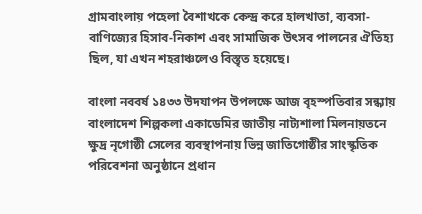গ্রামবাংলায় পহেলা বৈশাখকে কেন্দ্র করে হালখাতা, ব্যবসা-বাণিজ্যের হিসাব-নিকাশ এবং সামাজিক উৎসব পালনের ঐতিহ্য ছিল, যা এখন শহরাঞ্চলেও বিস্তৃত হয়েছে।

বাংলা নববর্ষ ১৪৩৩ উদযাপন উপলক্ষে আজ বৃহস্পতিবার সন্ধ্যায় বাংলাদেশ শিল্পকলা একাডেমির জাতীয় নাট্যশালা মিলনায়তনে ক্ষুদ্র নৃগোষ্ঠী সেলের ব্যবস্থাপনায় ভিন্ন জাতিগোষ্ঠীর সাংস্কৃতিক পরিবেশনা অনুষ্ঠানে প্রধান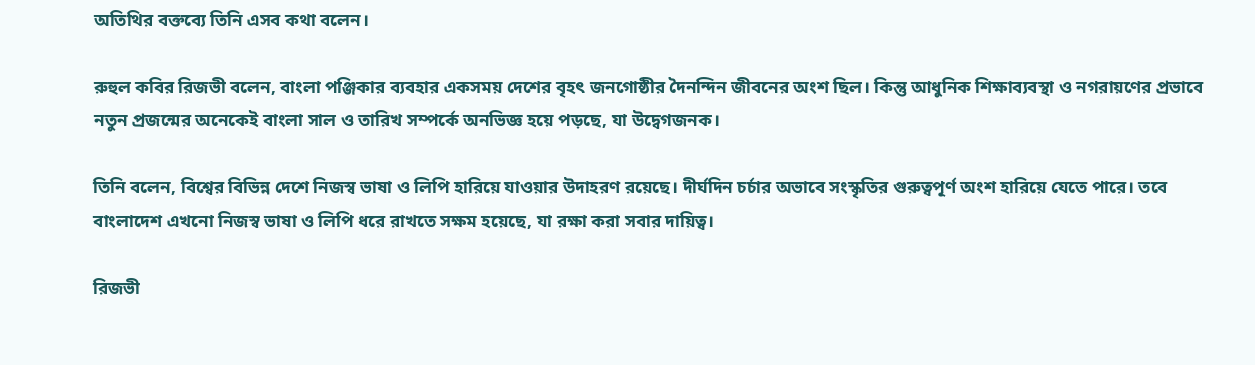অতিথির বক্তব্যে তিনি এসব কথা বলেন।

রুহুল কবির রিজভী বলেন, বাংলা পঞ্জিকার ব্যবহার একসময় দেশের বৃহৎ জনগোষ্ঠীর দৈনন্দিন জীবনের অংশ ছিল। কিন্তু আধুনিক শিক্ষাব্যবস্থা ও নগরায়ণের প্রভাবে নতুন প্রজন্মের অনেকেই বাংলা সাল ও তারিখ সম্পর্কে অনভিজ্ঞ হয়ে পড়ছে, যা উদ্বেগজনক।

তিনি বলেন, বিশ্বের বিভিন্ন দেশে নিজস্ব ভাষা ও লিপি হারিয়ে যাওয়ার উদাহরণ রয়েছে। দীর্ঘদিন চর্চার অভাবে সংস্কৃতির গুরুত্বপূর্ণ অংশ হারিয়ে যেতে পারে। তবে বাংলাদেশ এখনো নিজস্ব ভাষা ও লিপি ধরে রাখতে সক্ষম হয়েছে, যা রক্ষা করা সবার দায়িত্ব।

রিজভী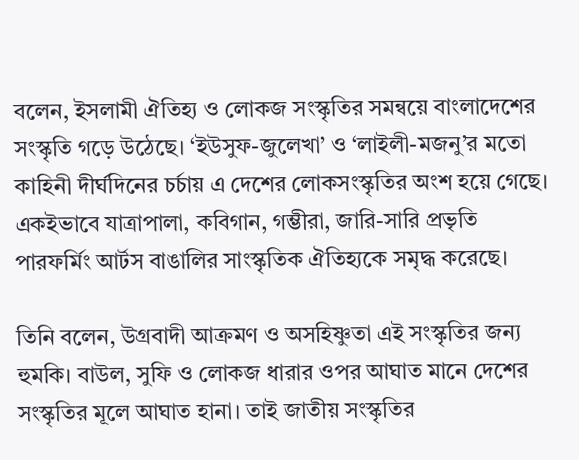বলেন, ইসলামী ঐতিহ্য ও লোকজ সংস্কৃতির সমন্বয়ে বাংলাদেশের সংস্কৃতি গড়ে উঠেছে। ‘ইউসুফ-জুলেখা’ ও ‘লাইলী-মজনু’র মতো কাহিনী দীর্ঘদিনের চর্চায় এ দেশের লোকসংস্কৃতির অংশ হয়ে গেছে। একইভাবে যাত্রাপালা, কবিগান, গম্ভীরা, জারি-সারি প্রভৃতি পারফর্মিং আর্টস বাঙালির সাংস্কৃতিক ঐতিহ্যকে সমৃদ্ধ করেছে।

তিনি বলেন, উগ্রবাদী আক্রমণ ও অসহিষ্ণুতা এই সংস্কৃতির জন্য হুমকি। বাউল, সুফি ও লোকজ ধারার ওপর আঘাত মানে দেশের সংস্কৃতির মূলে আঘাত হানা। তাই জাতীয় সংস্কৃতির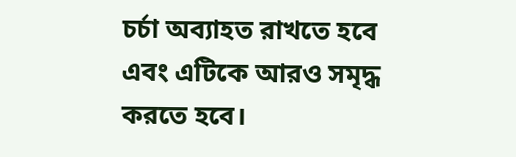চর্চা অব্যাহত রাখতে হবে এবং এটিকে আরও সমৃদ্ধ করতে হবে।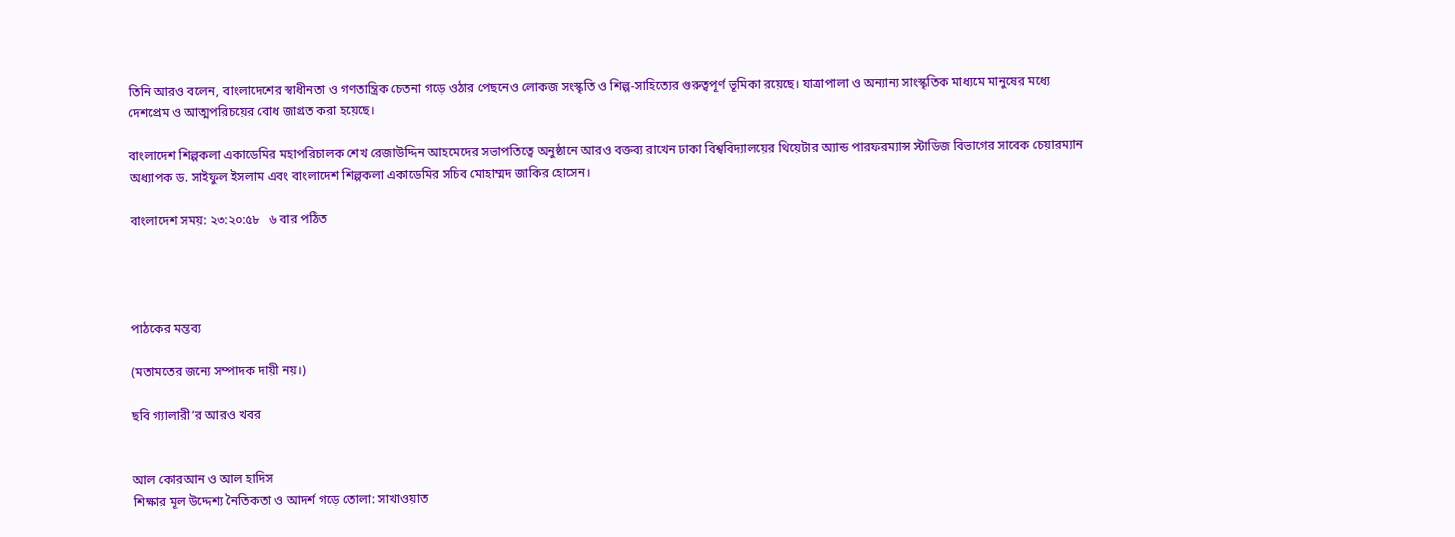তিনি আরও বলেন, বাংলাদেশের স্বাধীনতা ও গণতান্ত্রিক চেতনা গড়ে ওঠার পেছনেও লোকজ সংস্কৃতি ও শিল্প-সাহিত্যের গুরুত্বপূর্ণ ভূমিকা রয়েছে। যাত্রাপালা ও অন্যান্য সাংস্কৃতিক মাধ্যমে মানুষের মধ্যে দেশপ্রেম ও আত্মপরিচয়ের বোধ জাগ্রত করা হয়েছে।

বাংলাদেশ শিল্পকলা একাডেমির মহাপরিচালক শেখ রেজাউদ্দিন আহমেদের সভাপতিত্বে অনুষ্ঠানে আরও বক্তব্য রাখেন ঢাকা বিশ্ববিদ্যালয়ের থিয়েটার অ্যান্ড পারফরম্যান্স স্টাডিজ বিভাগের সাবেক চেয়ারম্যান অধ্যাপক ড. সাইফুল ইসলাম এবং বাংলাদেশ শিল্পকলা একাডেমির সচিব মোহাম্মদ জাকির হোসেন।

বাংলাদেশ সময়: ২৩:২০:৫৮   ৬ বার পঠিত




পাঠকের মন্তব্য

(মতামতের জন্যে সম্পাদক দায়ী নয়।)

ছবি গ্যালারী’র আরও খবর


আল কোরআন ও আল হাদিস
শিক্ষার মূল উদ্দেশ্য নৈতিকতা ও আদর্শ গড়ে তোলা: সাখাওয়াত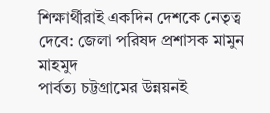শিক্ষার্থীরাই একদিন দেশকে নেতৃত্ব দেবে: জেলা পরিষদ প্রশাসক মামুন মাহমুদ
পার্বত্য চট্টগ্রামের উন্নয়নই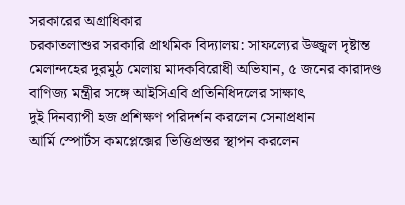সরকারের অগ্রাধিকার
চরকাতলাশুর সরকারি প্রাথমিক বিদ্যালয়: সাফল্যের উজ্জ্বল দৃষ্টান্ত
মেলান্দহের দুরমুঠ মেলায় মাদকবিরোধী অভিযান, ৫ জনের কারাদণ্ড
বাণিজ্য মন্ত্রীর সঙ্গে আইসিএবি প্রতিনিধিদলের সাক্ষাৎ
দুই দিনব্যাপী হজ প্রশিক্ষণ পরিদর্শন করলেন সেনাপ্রধান
আর্মি স্পোর্টস কমপ্লেক্সের ভিত্তিপ্রস্তর স্থাপন করলেন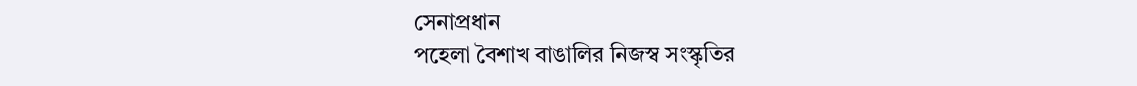সেনাপ্রধান
পহেলা বৈশাখ বাঙালির নিজস্ব সংস্কৃতির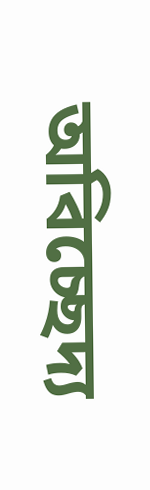অবিচ্ছেদ্য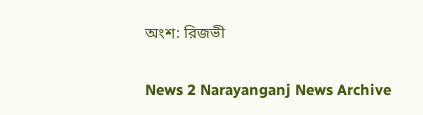অংশ: রিজভী

News 2 Narayanganj News Archive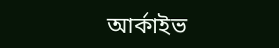আর্কাইভ